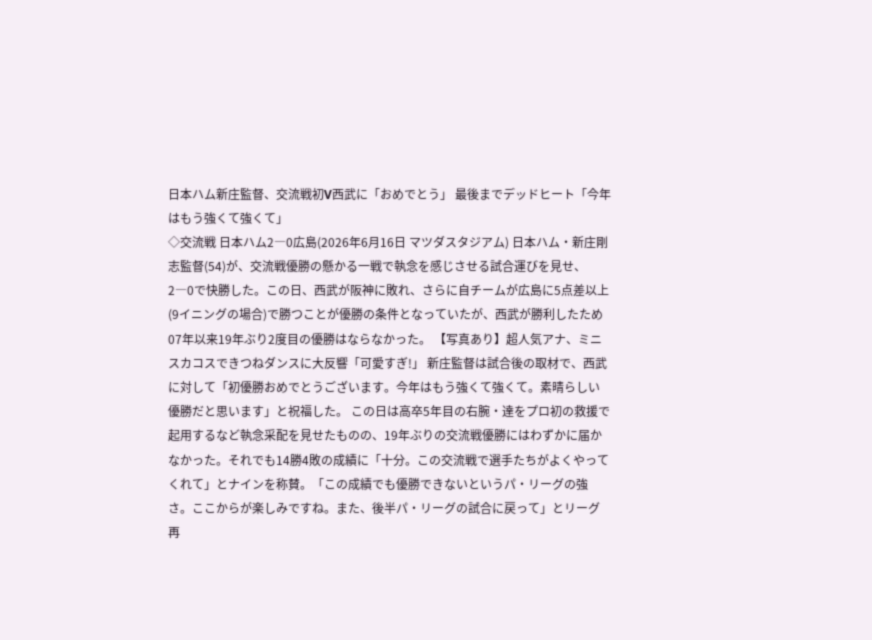日本ハム新庄監督、交流戦初V西武に「おめでとう」 最後までデッドヒート「今年はもう強くて強くて」
◇交流戦 日本ハム2―0広島(2026年6月16日 マツダスタジアム) 日本ハム・新庄剛志監督(54)が、交流戦優勝の懸かる一戦で執念を感じさせる試合運びを見せ、2―0で快勝した。この日、西武が阪神に敗れ、さらに自チームが広島に5点差以上(9イニングの場合)で勝つことが優勝の条件となっていたが、西武が勝利したため07年以来19年ぶり2度目の優勝はならなかった。 【写真あり】超人気アナ、ミニスカコスできつねダンスに大反響「可愛すぎ!」 新庄監督は試合後の取材で、西武に対して「初優勝おめでとうございます。今年はもう強くて強くて。素晴らしい優勝だと思います」と祝福した。 この日は高卒5年目の右腕・達をプロ初の救援で起用するなど執念采配を見せたものの、19年ぶりの交流戦優勝にはわずかに届かなかった。それでも14勝4敗の成績に「十分。この交流戦で選手たちがよくやってくれて」とナインを称賛。「この成績でも優勝できないというパ・リーグの強さ。ここからが楽しみですね。また、後半パ・リーグの試合に戻って」とリーグ再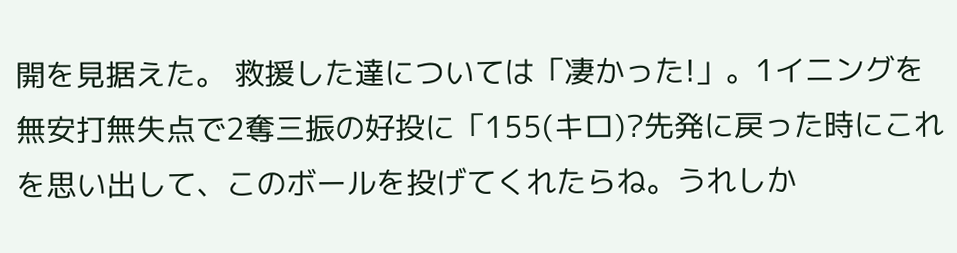開を見据えた。 救援した達については「凄かった!」。1イニングを無安打無失点で2奪三振の好投に「155(キロ)?先発に戻った時にこれを思い出して、このボールを投げてくれたらね。うれしか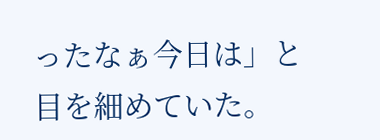ったなぁ今日は」と目を細めていた。